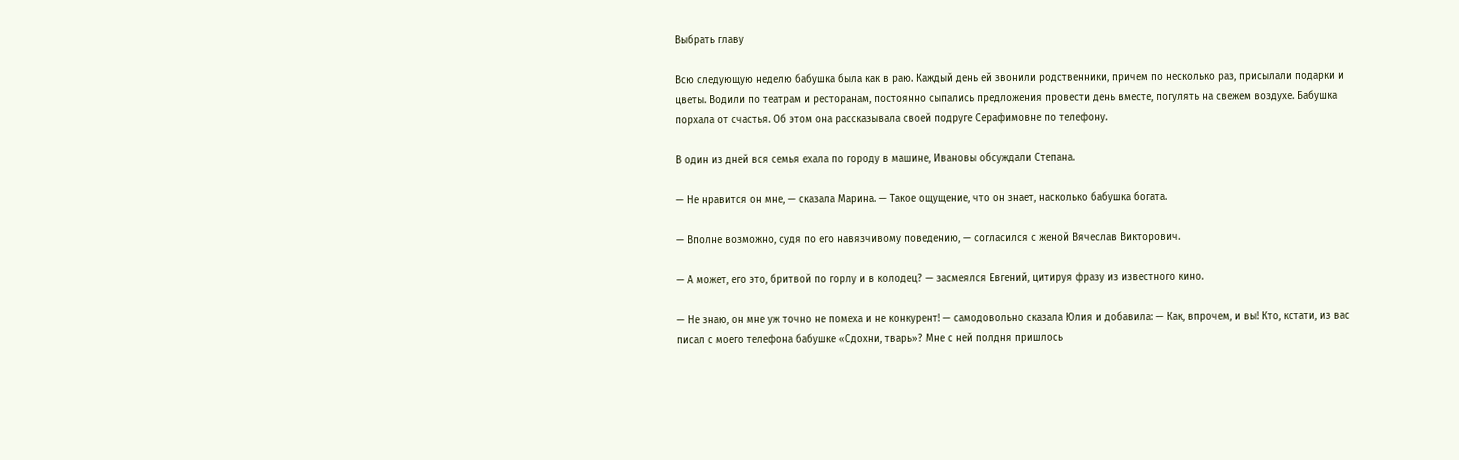Выбрать главу

Всю следующую неделю бабушка была как в раю. Каждый день ей звонили родственники, причем по несколько раз, присылали подарки и цветы. Водили по театрам и ресторанам, постоянно сыпались предложения провести день вместе, погулять на свежем воздухе. Бабушка порхала от счастья. Об этом она рассказывала своей подруге Серафимовне по телефону.

В один из дней вся семья ехала по городу в машине, Ивановы обсуждали Степана.

— Не нравится он мне, — сказала Марина. — Такое ощущение, что он знает, насколько бабушка богата.

— Вполне возможно, судя по его навязчивому поведению, — согласился с женой Вячеслав Викторович.

— А может, его это, бритвой по горлу и в колодец? — засмеялся Евгений, цитируя фразу из известного кино.

— Не знаю, он мне уж точно не помеха и не конкурент! — самодовольно сказала Юлия и добавила: — Как, впрочем, и вы! Кто, кстати, из вас писал с моего телефона бабушке «Сдохни, тварь»? Мне с ней полдня пришлось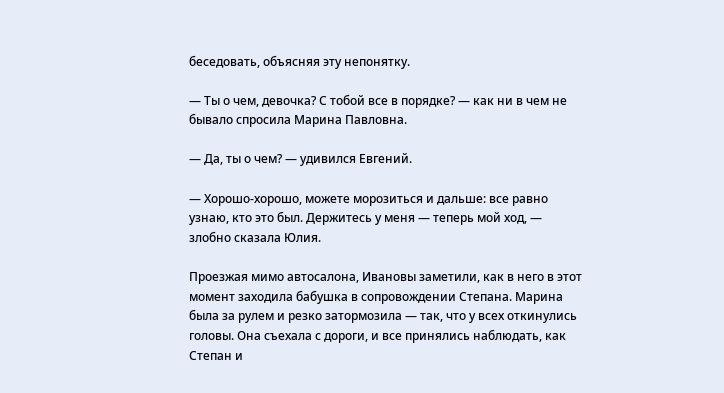беседовать, объясняя эту непонятку.

— Ты о чем, девочка? С тобой все в порядке? — как ни в чем не бывало спросила Марина Павловна.

— Да, ты о чем? — удивился Евгений.

— Хорошо-хорошо, можете морозиться и дальше: все равно узнаю, кто это был. Держитесь у меня — теперь мой ход, — злобно сказала Юлия.

Проезжая мимо автосалона, Ивановы заметили, как в него в этот момент заходила бабушка в сопровождении Степана. Марина была за рулем и резко затормозила — так, что у всех откинулись головы. Она съехала с дороги, и все принялись наблюдать, как Степан и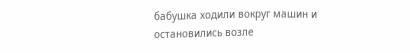бабушка ходили вокруг машин и остановились возле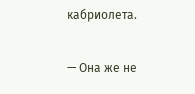кабриолета.

— Она же не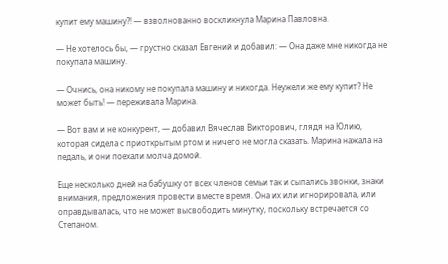купит ему машину?! — взволнованно воскликнула Марина Павловна.

— Не хотелось бы, — грустно сказал Евгений и добавил: — Она даже мне никогда не покупала машину.

— Очнись, она никому не покупала машину и никогда. Неужели же ему купит? Не может быть! — переживала Марина.

— Вот вам и не конкурент, — добавил Вячеслав Викторович, глядя на Юлию, которая сидела с приоткрытым ртом и ничего не могла сказать. Марина нажала на педаль, и они поехали молча домой.

Еще несколько дней на бабушку от всех членов семьи так и сыпались звонки, знаки внимания, предложения провести вместе время. Она их или игнорировала, или оправдывалась, что не может высвободить минутку, поскольку встречается со Степаном.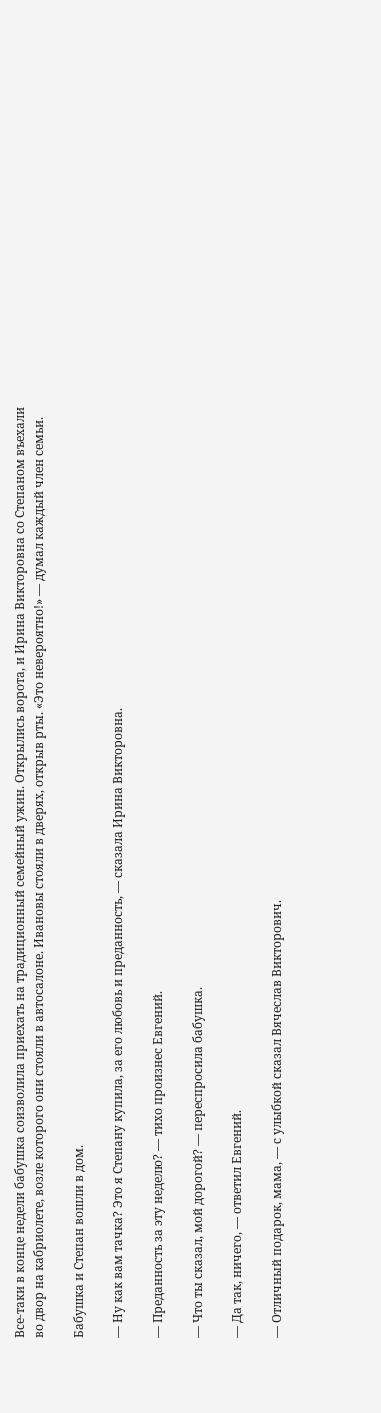Все-таки в конце недели бабушка соизволила приехать на традиционный семейный ужин. Открылись ворота, и Ирина Викторовна со Степаном въехали во двор на кабриолете, возле которого они стояли в автосалоне. Ивановы стояли в дверях, открыв рты. «Это невероятно!» — думал каждый член семьи.

Бабушка и Степан вошли в дом.

— Ну как вам тачка? Это я Степану купила, за его любовь и преданность, — сказала Ирина Викторовна.

— Преданность за эту неделю? — тихо произнес Евгений.

— Что ты сказал, мой дорогой? — переспросила бабушка.

— Да так, ничего, — ответил Евгений.

— Отличный подарок, мама, — с улыбкой сказал Вячеслав Викторович.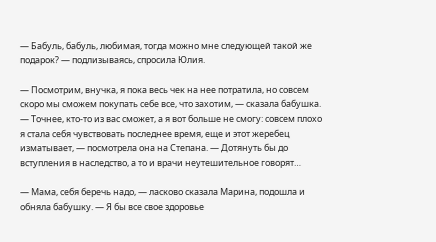— Бабуль, бабуль, любимая, тогда можно мне следующей такой же подарок? — подлизываясь, спросила Юлия.

— Посмотрим, внучка, я пока весь чек на нее потратила, но совсем скоро мы сможем покупать себе все, что захотим, — сказала бабушка. — Точнее, кто-то из вас сможет, а я вот больше не смогу: совсем плохо я стала себя чувствовать последнее время, еще и этот жеребец изматывает, — посмотрела она на Степана. — Дотянуть бы до вступления в наследство, а то и врачи неутешительное говорят…

— Мама, себя беречь надо, — ласково сказала Марина, подошла и обняла бабушку. — Я бы все свое здоровье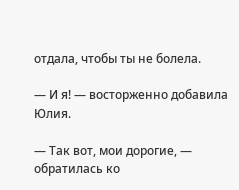отдала, чтобы ты не болела.

— И я! — восторженно добавила Юлия.

— Так вот, мои дорогие, — обратилась ко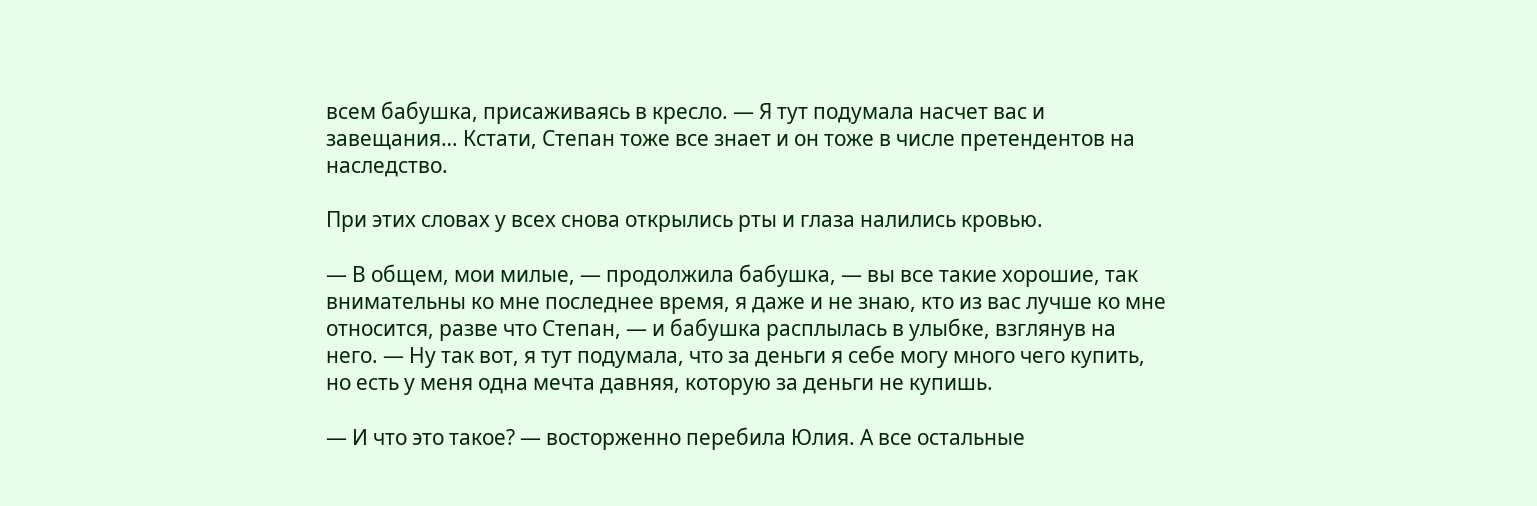всем бабушка, присаживаясь в кресло. — Я тут подумала насчет вас и завещания… Кстати, Степан тоже все знает и он тоже в числе претендентов на наследство.

При этих словах у всех снова открылись рты и глаза налились кровью.

— В общем, мои милые, — продолжила бабушка, — вы все такие хорошие, так внимательны ко мне последнее время, я даже и не знаю, кто из вас лучше ко мне относится, разве что Степан, — и бабушка расплылась в улыбке, взглянув на него. — Ну так вот, я тут подумала, что за деньги я себе могу много чего купить, но есть у меня одна мечта давняя, которую за деньги не купишь.

— И что это такое? — восторженно перебила Юлия. А все остальные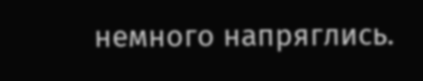немного напряглись.